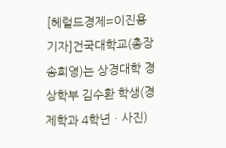[헤럴드경제=이진용 기자]건국대학교(총장 송희영)는 상경대학 경상학부 김수환 학생(경제학과 4학년ㆍ사진)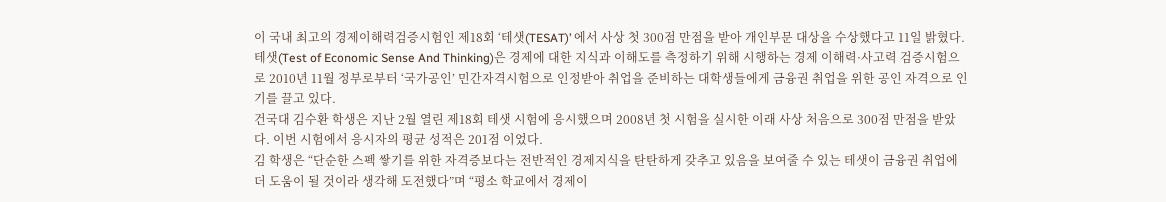이 국내 최고의 경제이해력검증시험인 제18회 ‘테샛(TESAT)’ 에서 사상 첫 300점 만점을 받아 개인부문 대상을 수상했다고 11일 밝혔다.
테샛(Test of Economic Sense And Thinking)은 경제에 대한 지식과 이해도를 측정하기 위해 시행하는 경제 이해력·사고력 검증시험으로 2010년 11월 정부로부터 ‘국가공인’ 민간자격시험으로 인정받아 취업을 준비하는 대학생들에게 금융권 취업을 위한 공인 자격으로 인기를 끌고 있다.
건국대 김수환 학생은 지난 2월 열린 제18회 테샛 시험에 응시했으며 2008년 첫 시험을 실시한 이래 사상 처음으로 300점 만점을 받았다. 이번 시험에서 응시자의 평균 성적은 201점 이었다.
김 학생은 “단순한 스펙 쌓기를 위한 자격증보다는 전반적인 경제지식을 탄탄하게 갖추고 있음을 보여줄 수 있는 테샛이 금융권 취업에 더 도움이 될 것이라 생각해 도전했다”며 “평소 학교에서 경제이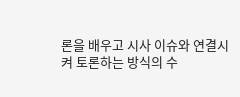론을 배우고 시사 이슈와 연결시켜 토론하는 방식의 수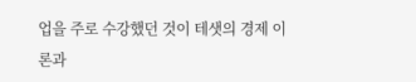업을 주로 수강했던 것이 테샛의 경제 이론과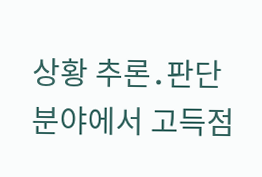상황 추론․판단 분야에서 고득점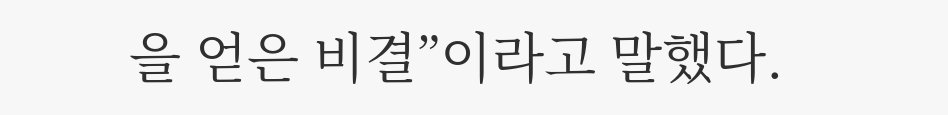을 얻은 비결”이라고 말했다.